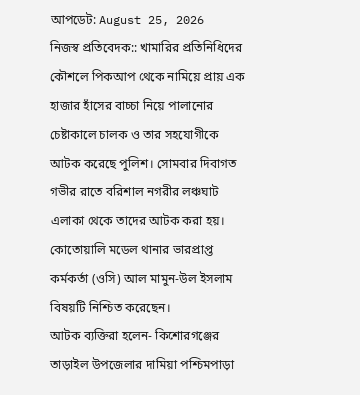আপডেট: August 25, 2026
নিজস্ব প্রতিবেদক:: খামারির প্রতিনিধিদের কৌশলে পিকআপ থেকে নামিয়ে প্রায় এক হাজার হাঁসের বাচ্চা নিয়ে পালানোর চেষ্টাকালে চালক ও তার সহযোগীকে আটক করেছে পুলিশ। সোমবার দিবাগত গভীর রাতে বরিশাল নগরীর লঞ্চঘাট এলাকা থেকে তাদের আটক করা হয়।
কোতোয়ালি মডেল থানার ভারপ্রাপ্ত কর্মকর্তা (ওসি) আল মামুন-উল ইসলাম বিষয়টি নিশ্চিত করেছেন।
আটক ব্যক্তিরা হলেন- কিশোরগঞ্জের তাড়াইল উপজেলার দামিয়া পশ্চিমপাড়া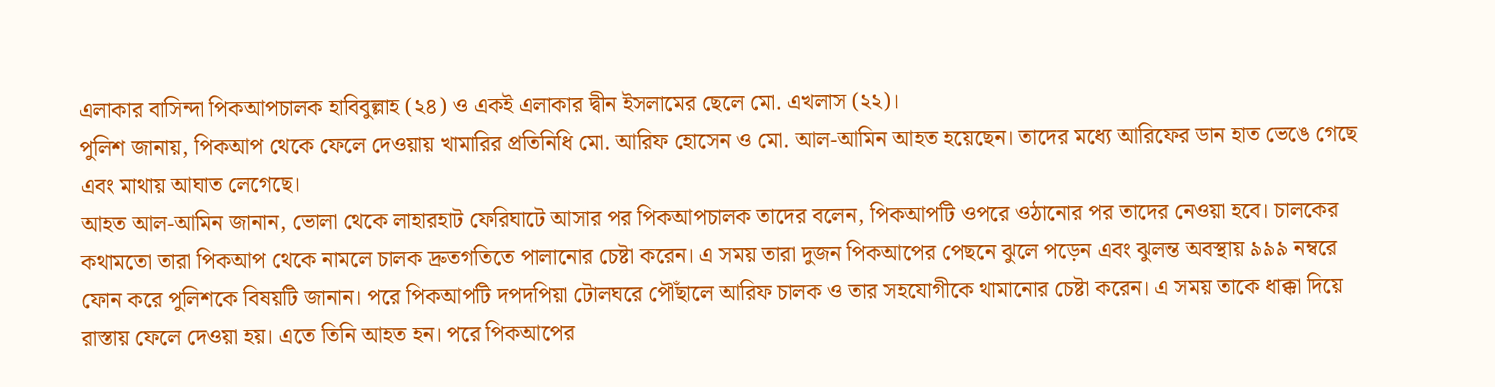এলাকার বাসিন্দা পিকআপচালক হাবিবুল্লাহ (২৪) ও একই এলাকার দ্বীন ইসলামের ছেলে মো. এখলাস (২২)।
পুলিশ জানায়, পিকআপ থেকে ফেলে দেওয়ায় খামারির প্রতিনিধি মো. আরিফ হোসেন ও মো. আল-আমিন আহত হয়েছেন। তাদের মধ্যে আরিফের ডান হাত ভেঙে গেছে এবং মাথায় আঘাত লেগেছে।
আহত আল-আমিন জানান, ভোলা থেকে লাহারহাট ফেরিঘাটে আসার পর পিকআপচালক তাদের বলেন, পিকআপটি ওপরে ওঠানোর পর তাদের নেওয়া হবে। চালকের কথামতো তারা পিকআপ থেকে নামলে চালক দ্রুতগতিতে পালানোর চেষ্টা করেন। এ সময় তারা দুজন পিকআপের পেছনে ঝুলে পড়েন এবং ঝুলন্ত অবস্থায় ৯৯৯ নম্বরে ফোন করে পুলিশকে বিষয়টি জানান। পরে পিকআপটি দপদপিয়া টোলঘরে পৌঁছালে আরিফ চালক ও তার সহযোগীকে থামানোর চেষ্টা করেন। এ সময় তাকে ধাক্কা দিয়ে রাস্তায় ফেলে দেওয়া হয়। এতে তিনি আহত হন। পরে পিকআপের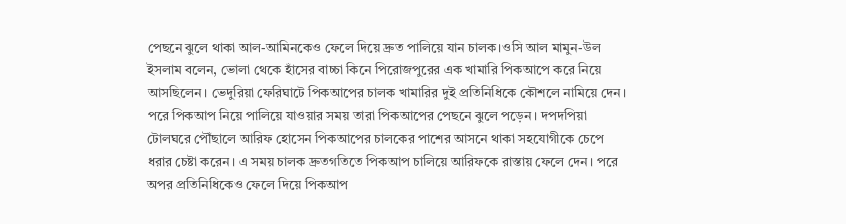পেছনে ঝুলে থাকা আল-আমিনকেও ফেলে দিয়ে দ্রুত পালিয়ে যান চালক।ওসি আল মামুন-উল ইসলাম বলেন, ভোলা থেকে হাঁসের বাচ্চা কিনে পিরোজপুরের এক খামারি পিকআপে করে নিয়ে আসছিলেন। ভেদুরিয়া ফেরিঘাটে পিকআপের চালক খামারির দুই প্রতিনিধিকে কৌশলে নামিয়ে দেন। পরে পিকআপ নিয়ে পালিয়ে যাওয়ার সময় তারা পিকআপের পেছনে ঝুলে পড়েন। দপদপিয়া টোলঘরে পৌঁছালে আরিফ হোসেন পিকআপের চালকের পাশের আসনে থাকা সহযোগীকে চেপে ধরার চেষ্টা করেন। এ সময় চালক দ্রুতগতিতে পিকআপ চালিয়ে আরিফকে রাস্তায় ফেলে দেন। পরে অপর প্রতিনিধিকেও ফেলে দিয়ে পিকআপ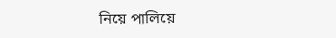নিয়ে পালিয়ে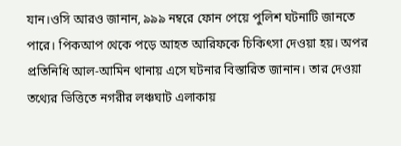যান।ওসি আরও জানান, ৯৯৯ নম্বরে ফোন পেয়ে পুলিশ ঘটনাটি জানতে পারে। পিকআপ থেকে পড়ে আহত আরিফকে চিকিৎসা দেওয়া হয়। অপর প্রতিনিধি আল-আমিন থানায় এসে ঘটনার বিস্তারিত জানান। তার দেওয়া তথ্যের ভিত্তিতে নগরীর লঞ্চঘাট এলাকায়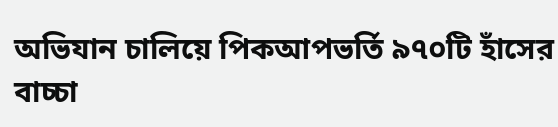অভিযান চালিয়ে পিকআপভর্তি ৯৭০টি হাঁসের বাচ্চা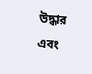উদ্ধার এবং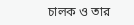চালক ও তার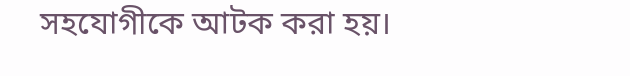সহযোগীকে আটক করা হয়।